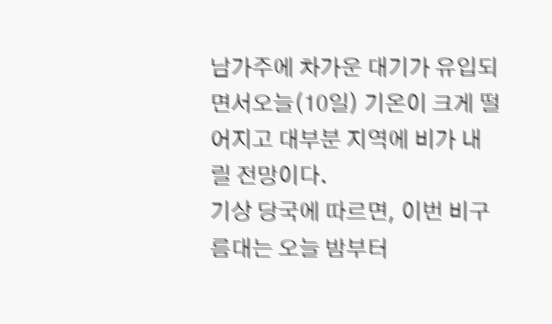남가주에 차가운 대기가 유입되면서오늘(10일) 기온이 크게 떨어지고 대부분 지역에 비가 내릴 전망이다.
기상 당국에 따르면, 이번 비구름대는 오늘 밤부터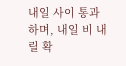내일 사이 통과하며, 내일 비 내릴 확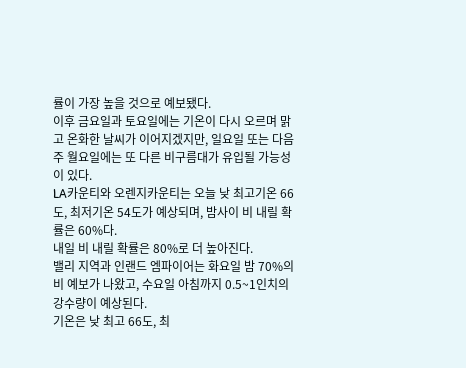률이 가장 높을 것으로 예보됐다.
이후 금요일과 토요일에는 기온이 다시 오르며 맑고 온화한 날씨가 이어지겠지만, 일요일 또는 다음주 월요일에는 또 다른 비구름대가 유입될 가능성이 있다.
LA카운티와 오렌지카운티는 오늘 낮 최고기온 66도, 최저기온 54도가 예상되며, 밤사이 비 내릴 확률은 60%다.
내일 비 내릴 확률은 80%로 더 높아진다.
밸리 지역과 인랜드 엠파이어는 화요일 밤 70%의 비 예보가 나왔고, 수요일 아침까지 0.5~1인치의 강수량이 예상된다.
기온은 낮 최고 66도, 최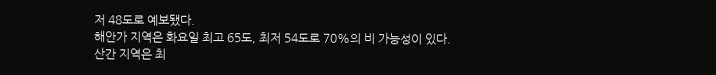저 48도로 예보됐다.
해안가 지역은 화요일 최고 65도, 최저 54도로 70%의 비 가능성이 있다.
산간 지역은 최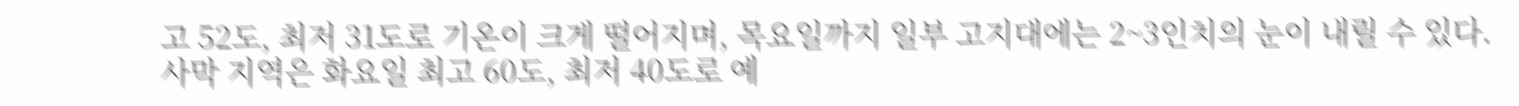고 52도, 최저 31도로 기온이 크게 떨어지며, 목요일까지 일부 고지대에는 2~3인치의 눈이 내릴 수 있다.
사막 지역은 화요일 최고 60도, 최저 40도로 예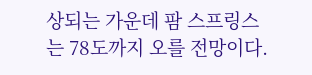상되는 가운데 팜 스프링스는 78도까지 오를 전망이다.